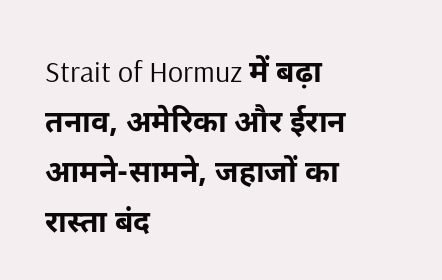Strait of Hormuz में बढ़ा तनाव, अमेरिका और ईरान आमने-सामने, जहाजों का रास्ता बंद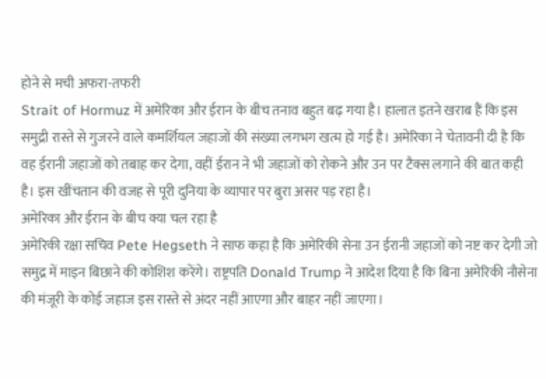होने से मची अफरा-तफरी
Strait of Hormuz में अमेरिका और ईरान के बीच तनाव बहुत बढ़ गया है। हालात इतने खराब हैं कि इस समुद्री रास्ते से गुजरने वाले कमर्शियल जहाजों की संख्या लगभग खत्म हो गई है। अमेरिका ने चेतावनी दी है कि वह ईरानी जहाजों को तबाह कर देगा, वहीं ईरान ने भी जहाजों को रोकने और उन पर टैक्स लगाने की बात कही है। इस खींचतान की वजह से पूरी दुनिया के व्यापार पर बुरा असर पड़ रहा है।
अमेरिका और ईरान के बीच क्या चल रहा है
अमेरिकी रक्षा सचिव Pete Hegseth ने साफ कहा है कि अमेरिकी सेना उन ईरानी जहाजों को नष्ट कर देगी जो समुद्र में माइन बिछाने की कोशिश करेंगे। राष्ट्रपति Donald Trump ने आदेश दिया है कि बिना अमेरिकी नौसेना की मंजूरी के कोई जहाज इस रास्ते से अंदर नहीं आएगा और बाहर नहीं जाएगा।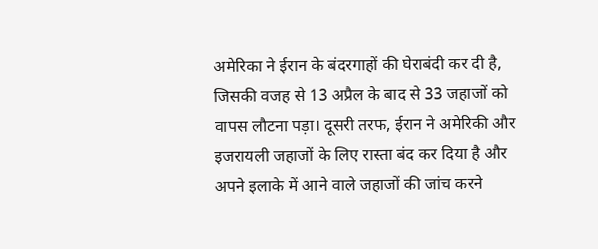अमेरिका ने ईरान के बंदरगाहों की घेराबंदी कर दी है, जिसकी वजह से 13 अप्रैल के बाद से 33 जहाजों को वापस लौटना पड़ा। दूसरी तरफ, ईरान ने अमेरिकी और इजरायली जहाजों के लिए रास्ता बंद कर दिया है और अपने इलाके में आने वाले जहाजों की जांच करने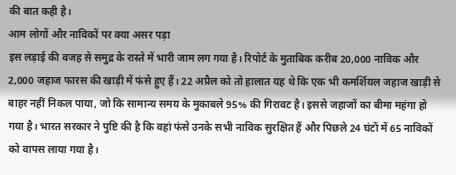की बात कही है।
आम लोगों और नाविकों पर क्या असर पड़ा
इस लड़ाई की वजह से समुद्र के रास्ते में भारी जाम लग गया है। रिपोर्ट के मुताबिक करीब 20,000 नाविक और 2,000 जहाज फारस की खाड़ी में फंसे हुए हैं। 22 अप्रैल को तो हालात यह थे कि एक भी कमर्शियल जहाज खाड़ी से बाहर नहीं निकल पाया, जो कि सामान्य समय के मुकाबले 95% की गिरावट है। इससे जहाजों का बीमा महंगा हो गया है। भारत सरकार ने पुष्टि की है कि वहां फंसे उनके सभी नाविक सुरक्षित हैं और पिछले 24 घंटों में 65 नाविकों को वापस लाया गया है।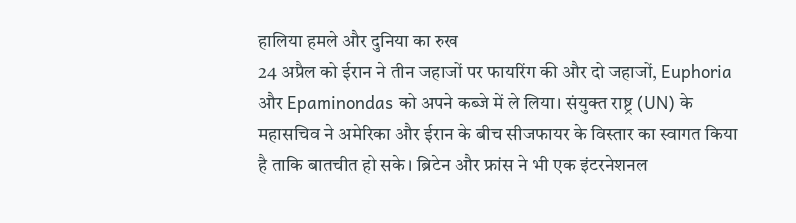हालिया हमले और दुनिया का रुख
24 अप्रैल को ईरान ने तीन जहाजों पर फायरिंग की और दो जहाजों, Euphoria और Epaminondas को अपने कब्जे में ले लिया। संयुक्त राष्ट्र (UN) के महासचिव ने अमेरिका और ईरान के बीच सीजफायर के विस्तार का स्वागत किया है ताकि बातचीत हो सके। ब्रिटेन और फ्रांस ने भी एक इंटरनेशनल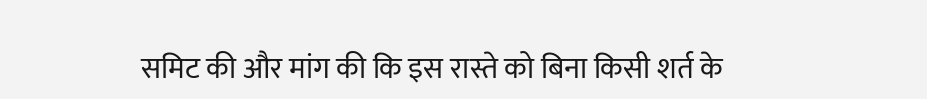समिट की और मांग की कि इस रास्ते को बिना किसी शर्त के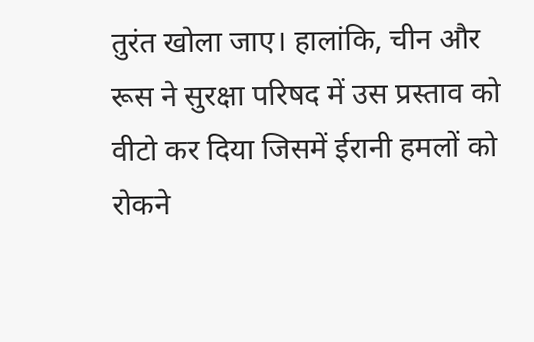तुरंत खोला जाए। हालांकि, चीन और रूस ने सुरक्षा परिषद में उस प्रस्ताव को वीटो कर दिया जिसमें ईरानी हमलों को रोकने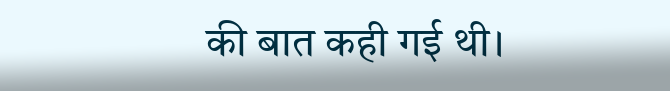की बात कही गई थी।